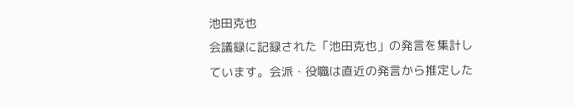池田克也
会議録に記録された「池田克也」の発言を集計しています。会派・役職は直近の発言から推定した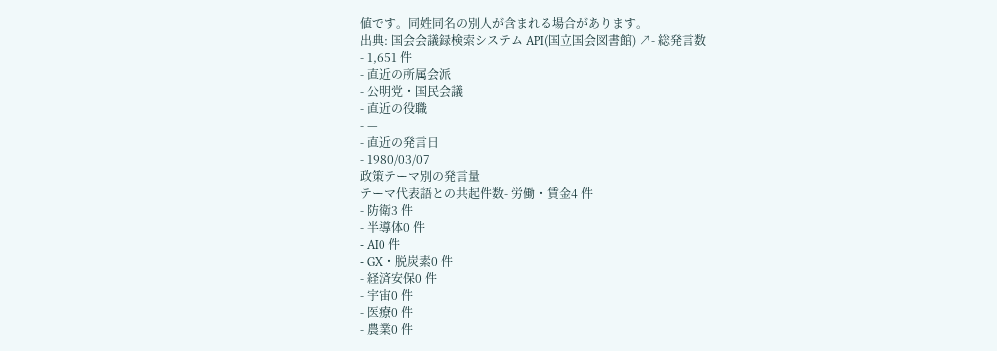値です。同姓同名の別人が含まれる場合があります。
出典: 国会会議録検索システム API(国立国会図書館) ↗- 総発言数
- 1,651 件
- 直近の所属会派
- 公明党・国民会議
- 直近の役職
- —
- 直近の発言日
- 1980/03/07
政策テーマ別の発言量
テーマ代表語との共起件数- 労働・賃金4 件
- 防衛3 件
- 半導体0 件
- AI0 件
- GX・脱炭素0 件
- 経済安保0 件
- 宇宙0 件
- 医療0 件
- 農業0 件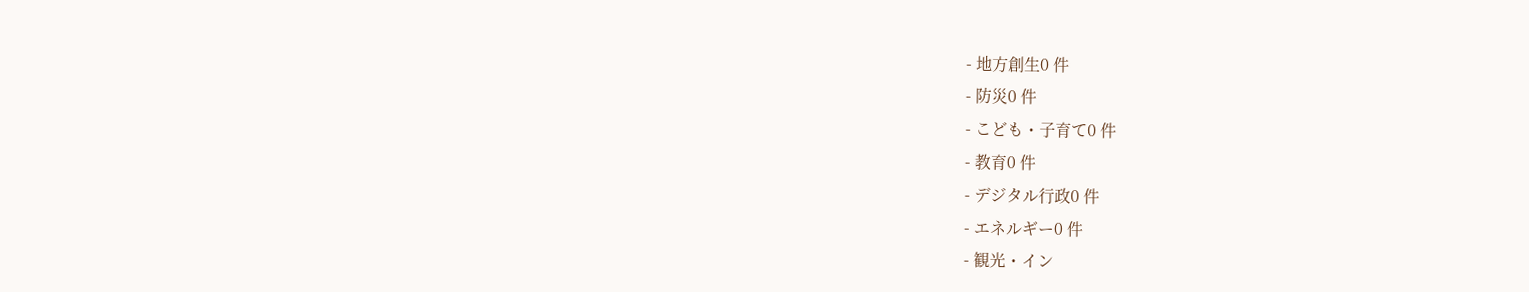- 地方創生0 件
- 防災0 件
- こども・子育て0 件
- 教育0 件
- デジタル行政0 件
- エネルギー0 件
- 観光・イン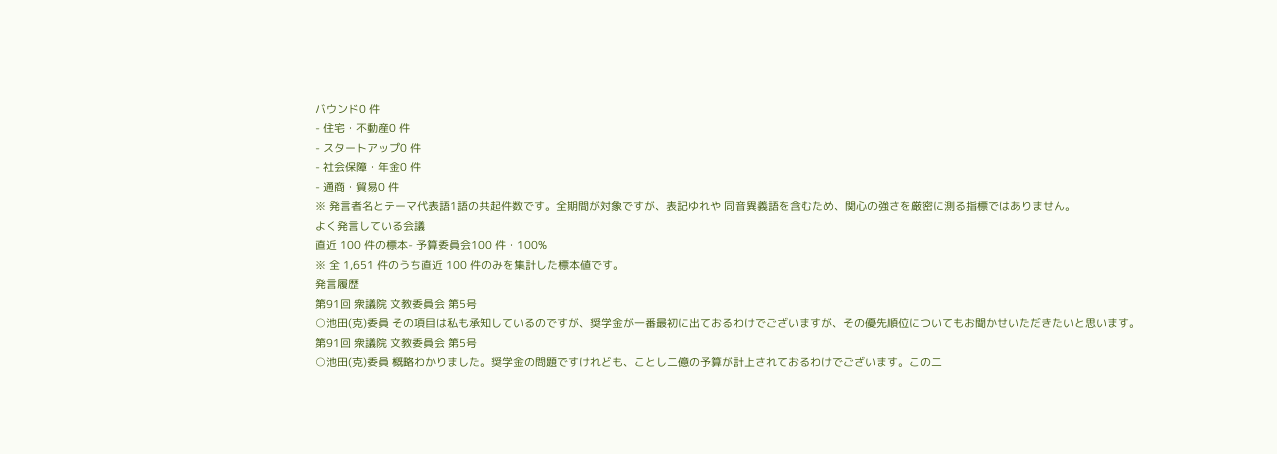バウンド0 件
- 住宅・不動産0 件
- スタートアップ0 件
- 社会保障・年金0 件
- 通商・貿易0 件
※ 発言者名とテーマ代表語1語の共起件数です。全期間が対象ですが、表記ゆれや 同音異義語を含むため、関心の強さを厳密に測る指標ではありません。
よく発言している会議
直近 100 件の標本- 予算委員会100 件・100%
※ 全 1,651 件のうち直近 100 件のみを集計した標本値です。
発言履歴
第91回 衆議院 文教委員会 第5号
○池田(克)委員 その項目は私も承知しているのですが、奨学金が一番最初に出ておるわけでございますが、その優先順位についてもお聞かせいただきたいと思います。
第91回 衆議院 文教委員会 第5号
○池田(克)委員 概略わかりました。奨学金の問題ですけれども、ことし二億の予算が計上されておるわけでございます。この二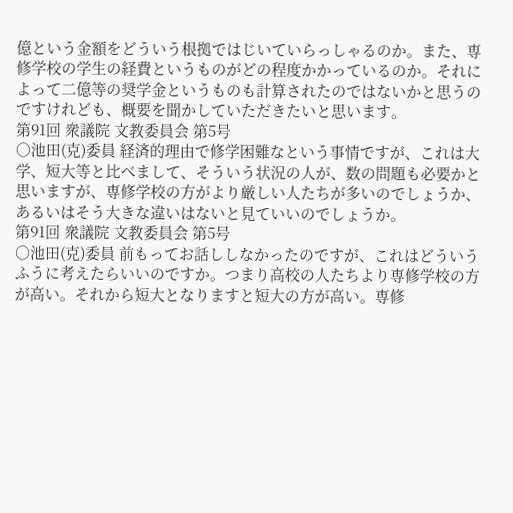億という金額をどういう根拠ではじいていらっしゃるのか。また、専修学校の学生の経費というものがどの程度かかっているのか。それによって二億等の奨学金というものも計算されたのではないかと思うのですけれども、概要を聞かしていただきたいと思います。
第91回 衆議院 文教委員会 第5号
○池田(克)委員 経済的理由で修学困難なという事情ですが、これは大学、短大等と比べまして、そういう状況の人が、数の問題も必要かと思いますが、専修学校の方がより厳しい人たちが多いのでしょうか、あるいはそう大きな違いはないと見ていいのでしょうか。
第91回 衆議院 文教委員会 第5号
○池田(克)委員 前もってお話ししなかったのですが、これはどういうふうに考えたらいいのですか。つまり高校の人たちより専修学校の方が高い。それから短大となりますと短大の方が高い。専修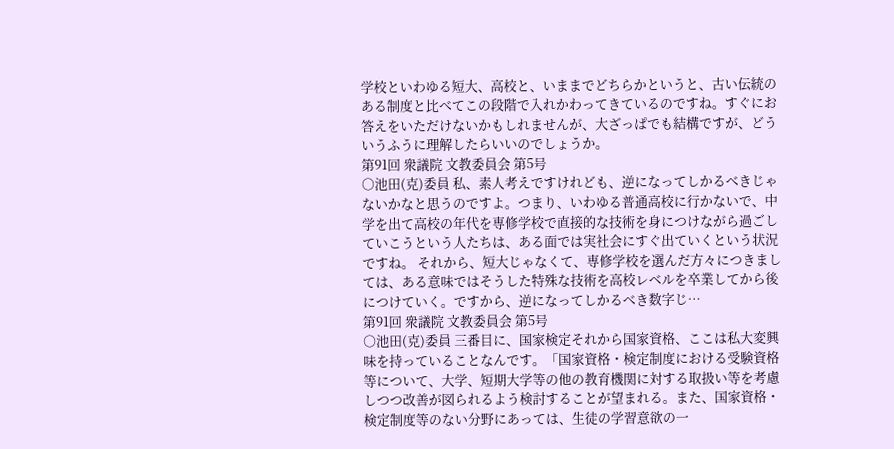学校といわゆる短大、高校と、いままでどちらかというと、古い伝統のある制度と比べてこの段階で入れかわってきているのですね。すぐにお答えをいただけないかもしれませんが、大ざっぱでも結構ですが、どういうふうに理解したらいいのでしょうか。
第91回 衆議院 文教委員会 第5号
○池田(克)委員 私、素人考えですけれども、逆になってしかるべきじゃないかなと思うのですよ。つまり、いわゆる普通高校に行かないで、中学を出て高校の年代を専修学校で直接的な技術を身につけながら過ごしていこうという人たちは、ある面では実社会にすぐ出ていくという状況ですね。 それから、短大じゃなくて、専修学校を選んだ方々につきましては、ある意味ではそうした特殊な技術を高校レベルを卒業してから後につけていく。ですから、逆になってしかるべき数字じ…
第91回 衆議院 文教委員会 第5号
○池田(克)委員 三番目に、国家検定それから国家資格、ここは私大変興味を持っていることなんです。「国家資格・検定制度における受験資格等について、大学、短期大学等の他の教育機関に対する取扱い等を考慮しつつ改善が図られるよう検討することが望まれる。また、国家資格・検定制度等のない分野にあっては、生徒の学習意欲の一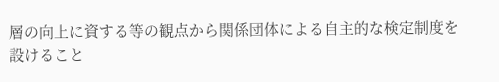層の向上に資する等の観点から関係団体による自主的な検定制度を設けること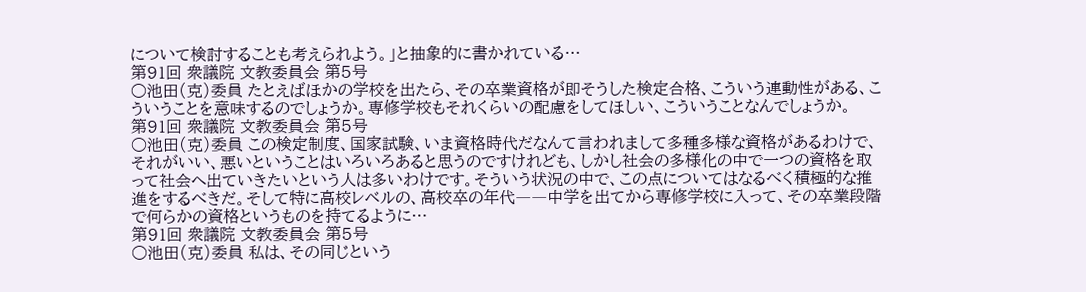について検討することも考えられよう。」と抽象的に書かれている…
第91回 衆議院 文教委員会 第5号
○池田(克)委員 たとえばほかの学校を出たら、その卒業資格が即そうした検定合格、こういう連動性がある、こういうことを意味するのでしょうか。専修学校もそれくらいの配慮をしてほしい、こういうことなんでしょうか。
第91回 衆議院 文教委員会 第5号
○池田(克)委員 この検定制度、国家試験、いま資格時代だなんて言われまして多種多様な資格があるわけで、それがいい、悪いということはいろいろあると思うのですけれども、しかし社会の多様化の中で一つの資格を取って社会へ出ていきたいという人は多いわけです。そういう状況の中で、この点についてはなるべく積極的な推進をするべきだ。そして特に高校レベルの、高校卒の年代――中学を出てから専修学校に入って、その卒業段階で何らかの資格というものを持てるように…
第91回 衆議院 文教委員会 第5号
○池田(克)委員 私は、その同じという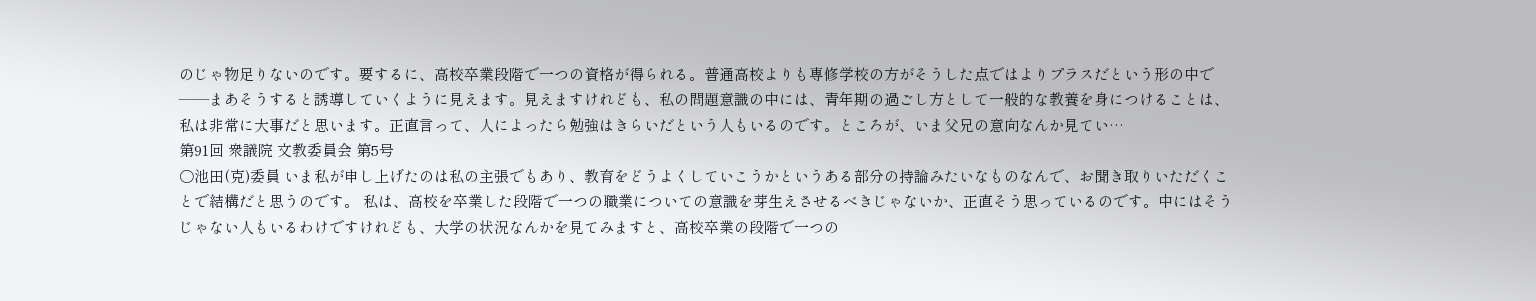のじゃ物足りないのです。要するに、高校卒業段階で一つの資格が得られる。普通高校よりも専修学校の方がそうした点ではよりプラスだという形の中で――まあそうすると誘導していくように見えます。見えますけれども、私の問題意識の中には、青年期の過ごし方として一般的な教養を身につけることは、私は非常に大事だと思います。正直言って、人によったら勉強はきらいだという人もいるのです。ところが、いま父兄の意向なんか見てい…
第91回 衆議院 文教委員会 第5号
○池田(克)委員 いま私が申し上げたのは私の主張でもあり、教育をどうよくしていこうかというある部分の持論みたいなものなんで、お聞き取りいただくことで結構だと思うのです。 私は、高校を卒業した段階で一つの職業についての意識を芽生えさせるべきじゃないか、正直そう思っているのです。中にはそうじゃない人もいるわけですけれども、大学の状況なんかを見てみますと、高校卒業の段階で一つの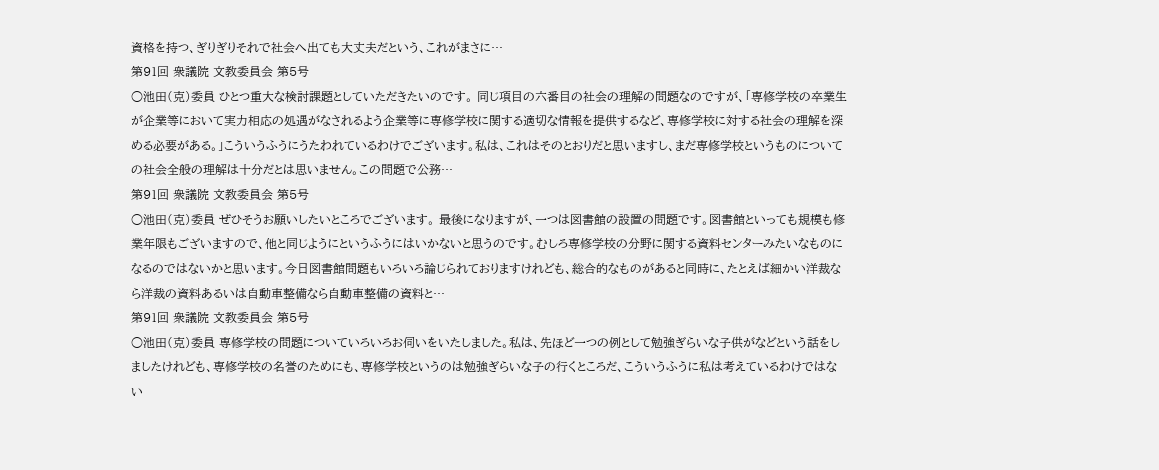資格を持つ、ぎりぎりそれで社会へ出ても大丈夫だという、これがまさに…
第91回 衆議院 文教委員会 第5号
○池田(克)委員 ひとつ重大な検討課題としていただきたいのです。 同じ項目の六番目の社会の理解の問題なのですが、「専修学校の卒業生が企業等において実力相応の処遇がなされるよう企業等に専修学校に関する適切な情報を提供するなど、専修学校に対する社会の理解を深める必要がある。」こういうふうにうたわれているわけでございます。私は、これはそのとおりだと思いますし、まだ専修学校というものについての社会全般の理解は十分だとは思いません。この問題で公務…
第91回 衆議院 文教委員会 第5号
○池田(克)委員 ぜひそうお願いしたいところでございます。 最後になりますが、一つは図書館の設置の問題です。図書館といっても規模も修業年限もございますので、他と同じようにというふうにはいかないと思うのです。むしろ専修学校の分野に関する資料センターみたいなものになるのではないかと思います。今日図書館問題もいろいろ論じられておりますけれども、総合的なものがあると同時に、たとえば細かい洋裁なら洋裁の資料あるいは自動車整備なら自動車整備の資料と…
第91回 衆議院 文教委員会 第5号
○池田(克)委員 専修学校の問題についていろいろお伺いをいたしました。私は、先ほど一つの例として勉強ぎらいな子供がなどという話をしましたけれども、専修学校の名誉のためにも、専修学校というのは勉強ぎらいな子の行くところだ、こういうふうに私は考えているわけではない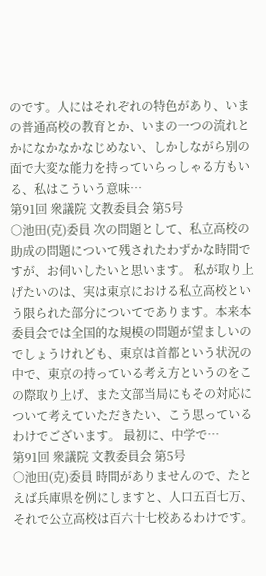のです。人にはそれぞれの特色があり、いまの普通高校の教育とか、いまの一つの流れとかになかなかなじめない、しかしながら別の面で大変な能力を持っていらっしゃる方もいる、私はこういう意味…
第91回 衆議院 文教委員会 第5号
○池田(克)委員 次の問題として、私立高校の助成の問題について残されたわずかな時間ですが、お伺いしたいと思います。 私が取り上げたいのは、実は東京における私立高校という限られた部分についてであります。本来本委員会では全国的な規模の問題が望ましいのでしょうけれども、東京は首都という状況の中で、東京の持っている考え方というのをこの際取り上げ、また文部当局にもその対応について考えていただきたい、こう思っているわけでございます。 最初に、中学で…
第91回 衆議院 文教委員会 第5号
○池田(克)委員 時間がありませんので、たとえば兵庫県を例にしますと、人口五百七万、それで公立高校は百六十七校あるわけです。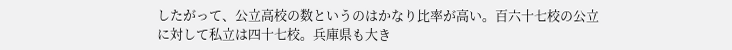したがって、公立高校の数というのはかなり比率が高い。百六十七校の公立に対して私立は四十七校。兵庫県も大き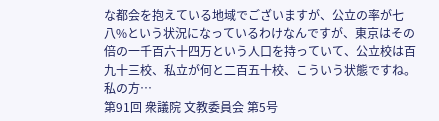な都会を抱えている地域でございますが、公立の率が七八%という状況になっているわけなんですが、東京はその倍の一千百六十四万という人口を持っていて、公立校は百九十三校、私立が何と二百五十校、こういう状態ですね。私の方…
第91回 衆議院 文教委員会 第5号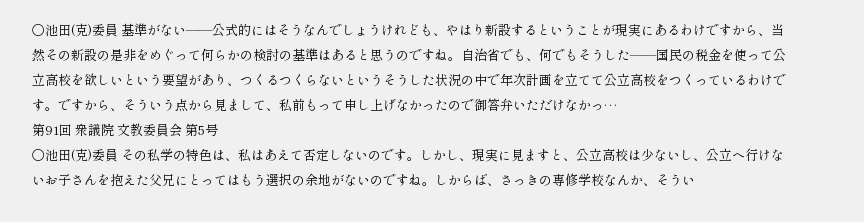○池田(克)委員 基準がない――公式的にはそうなんでしょうけれども、やはり新設するということが現実にあるわけですから、当然その新設の是非をめぐって何らかの検討の基準はあると思うのですね。自治省でも、何でもそうした――国民の税金を使って公立高校を欲しいという要望があり、つくるつくらないというそうした状況の中で年次計画を立てて公立高校をつくっているわけです。ですから、そういう点から見まして、私前もって申し上げなかったので御答弁いただけなかっ…
第91回 衆議院 文教委員会 第5号
○池田(克)委員 その私学の特色は、私はあえて否定しないのです。しかし、現実に見ますと、公立高校は少ないし、公立へ行けないお子さんを抱えた父兄にとってはもう選択の余地がないのですね。しからば、さっきの専修学校なんか、そうい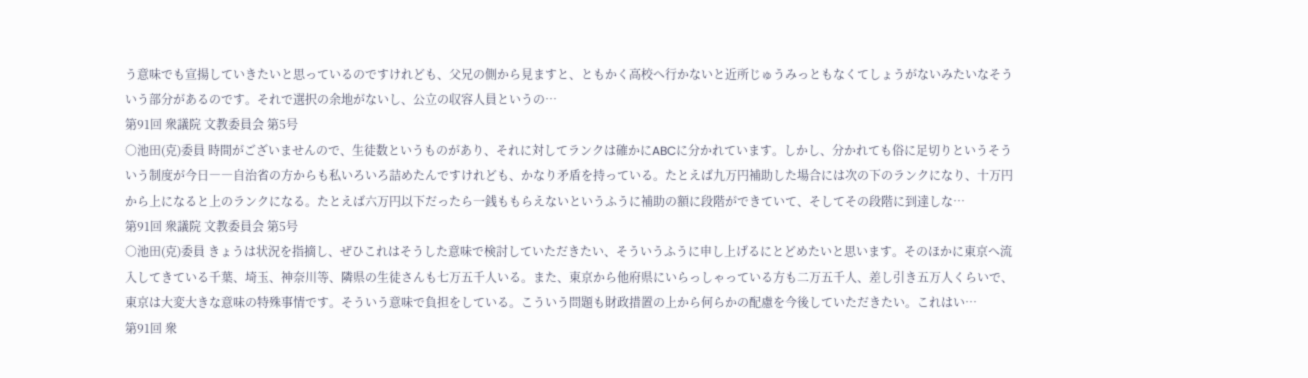う意味でも宣揚していきたいと思っているのですけれども、父兄の側から見ますと、ともかく高校へ行かないと近所じゅうみっともなくてしょうがないみたいなそういう部分があるのです。それで選択の余地がないし、公立の収容人員というの…
第91回 衆議院 文教委員会 第5号
○池田(克)委員 時間がございませんので、生徒数というものがあり、それに対してランクは確かにABCに分かれています。しかし、分かれても俗に足切りというそういう制度が今日――自治省の方からも私いろいろ詰めたんですけれども、かなり矛盾を持っている。たとえば九万円補助した場合には次の下のランクになり、十万円から上になると上のランクになる。たとえば六万円以下だったら一銭ももらえないというふうに補助の額に段階ができていて、そしてその段階に到達しな…
第91回 衆議院 文教委員会 第5号
○池田(克)委員 きょうは状況を指摘し、ぜひこれはそうした意味で検討していただきたい、そういうふうに申し上げるにとどめたいと思います。そのほかに東京へ流入してきている千葉、埼玉、神奈川等、隣県の生徒さんも七万五千人いる。また、東京から他府県にいらっしゃっている方も二万五千人、差し引き五万人くらいで、東京は大変大きな意味の特殊事情です。そういう意味で負担をしている。こういう問題も財政措置の上から何らかの配慮を今後していただきたい。これはい…
第91回 衆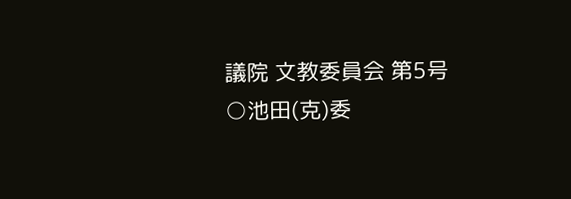議院 文教委員会 第5号
○池田(克)委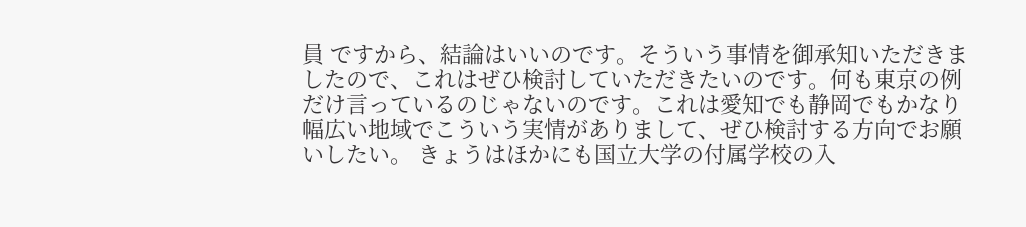員 ですから、結論はいいのです。そういう事情を御承知いただきましたので、これはぜひ検討していただきたいのです。何も東京の例だけ言っているのじゃないのです。これは愛知でも静岡でもかなり幅広い地域でこういう実情がありまして、ぜひ検討する方向でお願いしたい。 きょうはほかにも国立大学の付属学校の入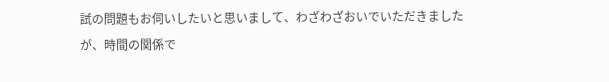試の問題もお伺いしたいと思いまして、わざわざおいでいただきましたが、時間の関係で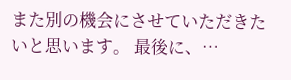また別の機会にさせていただきたいと思います。 最後に、…